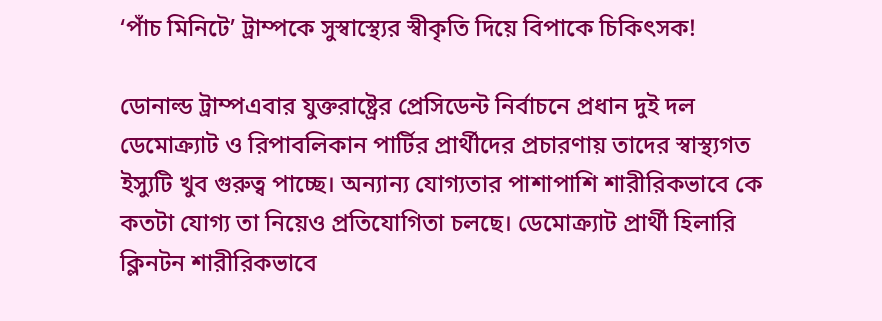‘পাঁচ মিনিটে’ ট্রাম্পকে সুস্বাস্থ্যের স্বীকৃতি দিয়ে বিপাকে চিকিৎসক!

ডোনাল্ড ট্রাম্পএবার যুক্তরাষ্ট্রের প্রেসিডেন্ট নির্বাচনে প্রধান দুই দল ডেমোক্র্যাট ও রিপাবলিকান পার্টির প্রার্থীদের প্রচারণায় তাদের স্বাস্থ্যগত ইস্যুটি খুব গুরুত্ব পাচ্ছে। অন্যান্য যোগ্যতার পাশাপাশি শারীরিকভাবে কে কতটা যোগ্য তা নিয়েও প্রতিযোগিতা চলছে। ডেমোক্র্যাট প্রার্থী হিলারি ক্লিনটন শারীরিকভাবে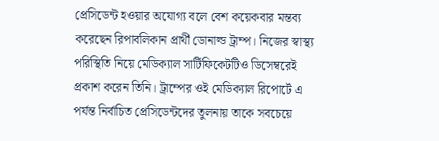প্রেসিডেন্ট হওয়ার অযোগ্য বলে বেশ কয়েকবার মন্তব্য করেছেন রিপাবলিকান প্রার্থী ডোনাল্ড ট্রাম্প। নিজের স্বাস্থ্য পরিস্থিতি নিয়ে মেডিক্যাল সার্টিফিকেটটিও ডিসেম্বরেই প্রকাশ করেন তিনি। ট্রাম্পের ওই মেডিক্যাল রিপোর্টে এ পর্যন্ত নির্বাচিত প্রেসিডেন্টদের তুলনায় তাকে সবচেয়ে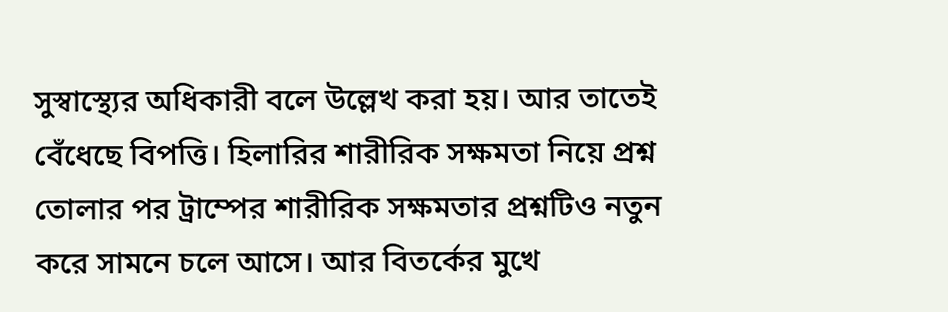সুস্বাস্থ্যের অধিকারী বলে উল্লেখ করা হয়। আর তাতেই বেঁধেছে বিপত্তি। হিলারির শারীরিক সক্ষমতা নিয়ে প্রশ্ন তোলার পর ট্রাম্পের শারীরিক সক্ষমতার প্রশ্নটিও নতুন করে সামনে চলে আসে। আর বিতর্কের মুখে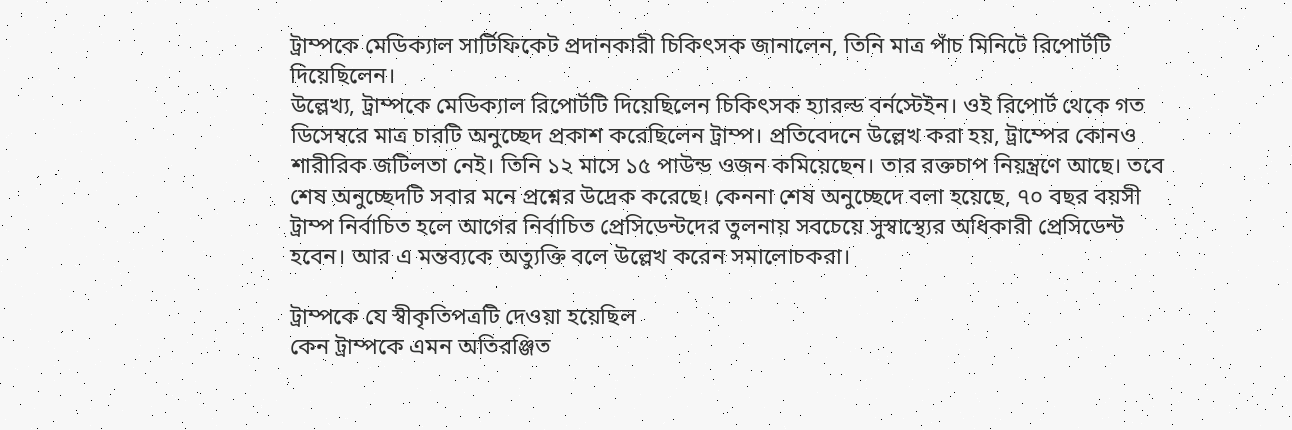ট্রাম্পকে মেডিক্যাল সার্টিফিকেট প্রদানকারী চিকিৎসক জানালেন, তিনি মাত্র পাঁচ মিনিটে রিপোর্টটি দিয়েছিলেন।
উল্লেখ্য, ট্রাম্পকে মেডিক্যাল রিপোর্টটি দিয়েছিলেন চিকিৎসক হ্যারল্ড বর্নস্টেইন। ওই রিপোর্ট থেকে গত ডিসেম্বরে মাত্র চারটি অনুচ্ছেদ প্রকাশ করেছিলেন ট্রাম্প। প্রতিবেদনে উল্লেখ করা হয়, ট্রাম্পের কোনও শারীরিক জটিলতা নেই। তিনি ১২ মাসে ১৫ পাউন্ড ওজন কমিয়েছেন। তার রক্তচাপ নিয়ন্ত্রণে আছে। তবে শেষ অনুচ্ছেদটি সবার মনে প্রশ্নের উদ্রেক করেছে। কেননা শেষ অনুচ্ছেদে বলা হয়েছে, ৭০ বছর বয়সী ট্রাম্প নির্বাচিত হলে আগের নির্বাচিত প্রেসিডেন্টদের তুলনায় সবচেয়ে সুস্বাস্থ্যের অধিকারী প্রেসিডেন্ট হবেন। আর এ মন্তব্যকে অত্যুক্তি বলে উল্লেখ করেন সমালোচকরা।

ট্রাম্পকে যে স্বীকৃতিপত্রটি দেওয়া হয়েছিল
কেন ট্রাম্পকে এমন অতিরঞ্জিত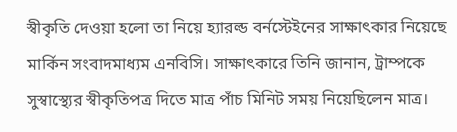স্বীকৃতি দেওয়া হলো তা নিয়ে হ্যারল্ড বর্নস্টেইনের সাক্ষাৎকার নিয়েছে মার্কিন সংবাদমাধ্যম এনবিসি। সাক্ষাৎকারে তিনি জানান, ট্রাম্পকে সুস্বাস্থ্যের স্বীকৃতিপত্র দিতে মাত্র পাঁচ মিনিট সময় নিয়েছিলেন মাত্র।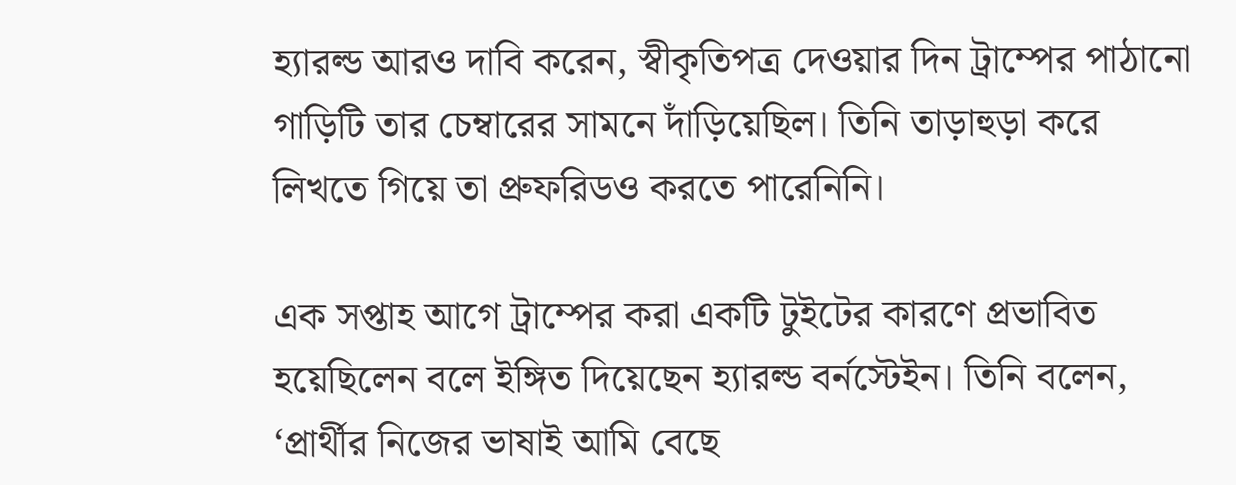হ্যারল্ড আরও দাবি করেন, স্বীকৃতিপত্র দেওয়ার দিন ট্রাম্পের পাঠানো গাড়িটি তার চেম্বারের সামনে দাঁড়িয়েছিল। তিনি তাড়াহুড়া করে লিখতে গিয়ে তা প্রুফরিডও করতে পারেনিনি।

এক সপ্তাহ আগে ট্রাম্পের করা একটি টুইটের কারণে প্রভাবিত হয়েছিলেন বলে ইঙ্গিত দিয়েছেন হ্যারল্ড বর্নস্টেইন। তিনি বলেন, ‘প্রার্থীর নিজের ভাষাই আমি বেছে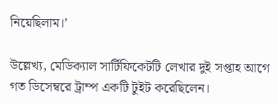নিয়েছিলাম।’

উল্লেখ্য, মেডিক্যাল সার্টিফিকেটটি লেখার দুই সপ্তাহ আগে গত ডিসেম্বরে ট্রাম্প একটি টুইট করেছিলেন।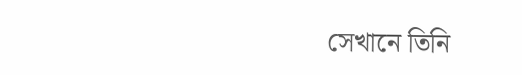সেখানে তিনি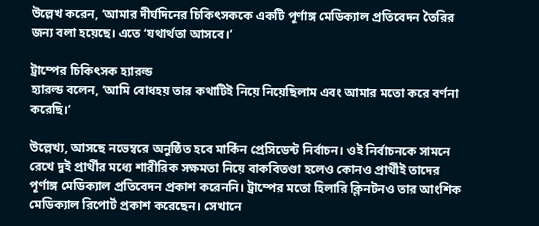উল্লেখ করেন, ‘আমার দীর্ঘদিনের চিকিৎসককে একটি পূর্ণাঙ্গ মেডিক্যাল প্রতিবেদন তৈরির জন্য বলা হয়েছে। এতে ‘যথার্থতা আসবে।’

ট্রাম্পের চিকিৎসক হ্যারল্ড
হ্যারল্ড বলেন, ‘আমি বোধহয় তার কথাটিই নিয়ে নিয়েছিলাম এবং আমার মতো করে বর্ণনা করেছি।’

উল্লেখ্য, আসছে নভেম্বরে অনুষ্ঠিত হবে মার্কিন প্রেসিডেন্ট নির্বাচন। ওই নির্বাচনকে সামনে রেখে দুই প্রার্থীর মধ্যে শারীরিক সক্ষমতা নিয়ে বাকবিতণ্ডা হলেও কোনও প্রার্থীই তাদের পূর্ণাঙ্গ মেডিক্যাল প্রতিবেদন প্রকাশ করেননি। ট্রাম্পের মতো হিলারি ক্লিনটনও তার আংশিক মেডিক্যাল রিপোর্ট প্রকাশ করেছেন। সেখানে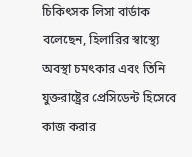চিকিৎসক লিসা বার্ডাক বলেছেন, হিলারির স্বাস্থ্যে অবস্থা চমৎকার এবং তিনি যুক্তরাষ্ট্রের প্রেসিডেন্ট হিসেবে কাজ করার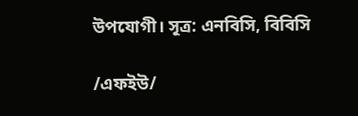উপযোগী। সূত্র: এনবিসি, বিবিসি

/এফইউ/